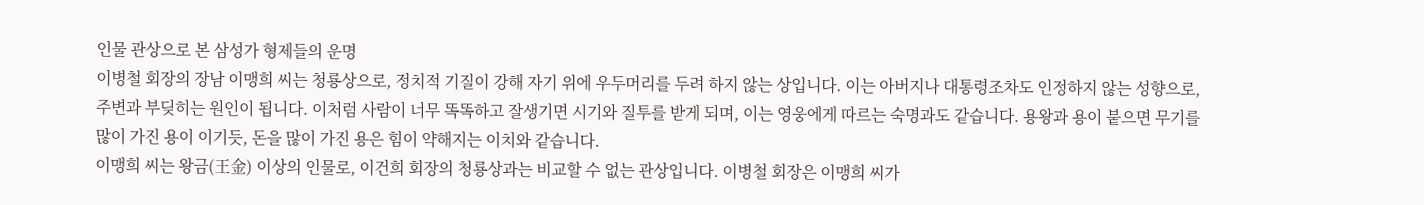인물 관상으로 본 삼성가 형제들의 운명
이병철 회장의 장남 이맹희 씨는 청룡상으로, 정치적 기질이 강해 자기 위에 우두머리를 두려 하지 않는 상입니다. 이는 아버지나 대통령조차도 인정하지 않는 성향으로, 주변과 부딪히는 원인이 됩니다. 이처럼 사람이 너무 똑똑하고 잘생기면 시기와 질투를 받게 되며, 이는 영웅에게 따르는 숙명과도 같습니다. 용왕과 용이 붙으면 무기를 많이 가진 용이 이기듯, 돈을 많이 가진 용은 힘이 약해지는 이치와 같습니다.
이맹희 씨는 왕금(王金) 이상의 인물로, 이건희 회장의 청룡상과는 비교할 수 없는 관상입니다. 이병철 회장은 이맹희 씨가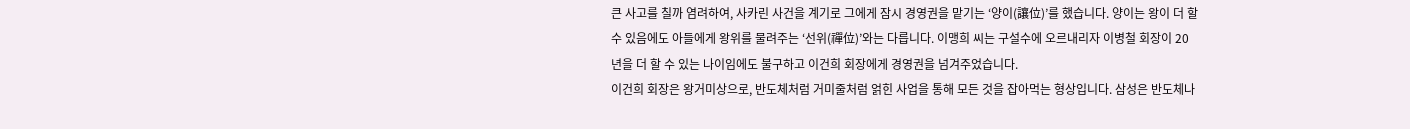큰 사고를 칠까 염려하여, 사카린 사건을 계기로 그에게 잠시 경영권을 맡기는 ‘양이(讓位)’를 했습니다. 양이는 왕이 더 할 수 있음에도 아들에게 왕위를 물려주는 ‘선위(禪位)’와는 다릅니다. 이맹희 씨는 구설수에 오르내리자 이병철 회장이 20년을 더 할 수 있는 나이임에도 불구하고 이건희 회장에게 경영권을 넘겨주었습니다.
이건희 회장은 왕거미상으로, 반도체처럼 거미줄처럼 얽힌 사업을 통해 모든 것을 잡아먹는 형상입니다. 삼성은 반도체나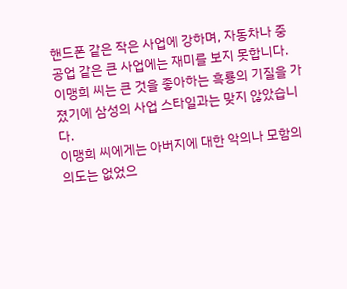핸드폰 같은 작은 사업에 강하며, 자동차나 중공업 같은 큰 사업에는 재미를 보지 못합니다. 이맹희 씨는 큰 것을 좋아하는 흑룡의 기질을 가졌기에 삼성의 사업 스타일과는 맞지 않았습니다.
이맹희 씨에게는 아버지에 대한 악의나 모함의 의도는 없었으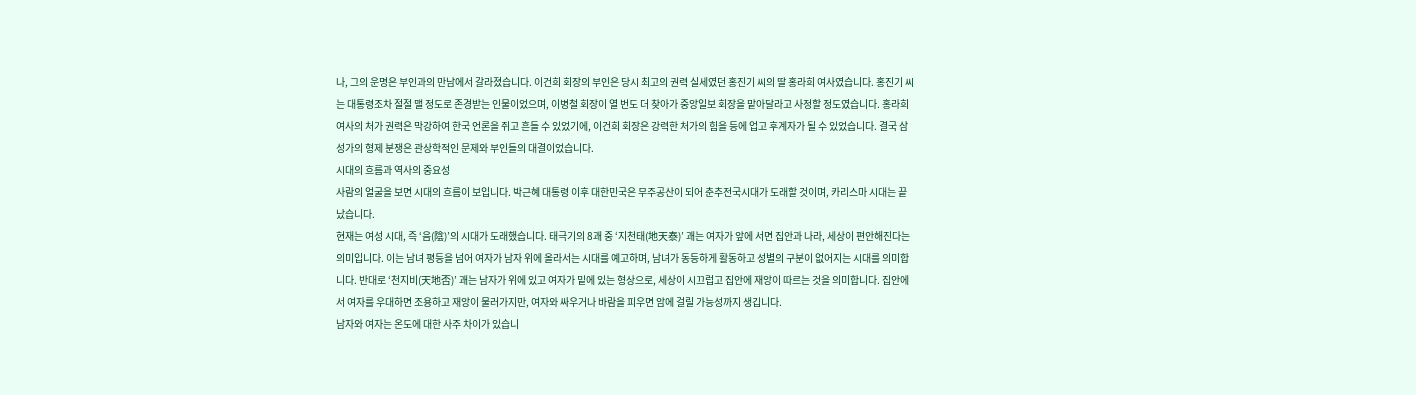나, 그의 운명은 부인과의 만남에서 갈라졌습니다. 이건희 회장의 부인은 당시 최고의 권력 실세였던 홍진기 씨의 딸 홍라희 여사였습니다. 홍진기 씨는 대통령조차 절절 맬 정도로 존경받는 인물이었으며, 이병철 회장이 열 번도 더 찾아가 중앙일보 회장을 맡아달라고 사정할 정도였습니다. 홍라희 여사의 처가 권력은 막강하여 한국 언론을 쥐고 흔들 수 있었기에, 이건희 회장은 강력한 처가의 힘을 등에 업고 후계자가 될 수 있었습니다. 결국 삼성가의 형제 분쟁은 관상학적인 문제와 부인들의 대결이었습니다.
시대의 흐름과 역사의 중요성
사람의 얼굴을 보면 시대의 흐름이 보입니다. 박근혜 대통령 이후 대한민국은 무주공산이 되어 춘추전국시대가 도래할 것이며, 카리스마 시대는 끝났습니다.
현재는 여성 시대, 즉 ‘음(陰)’의 시대가 도래했습니다. 태극기의 8괘 중 ‘지천태(地天泰)’ 괘는 여자가 앞에 서면 집안과 나라, 세상이 편안해진다는 의미입니다. 이는 남녀 평등을 넘어 여자가 남자 위에 올라서는 시대를 예고하며, 남녀가 동등하게 활동하고 성별의 구분이 없어지는 시대를 의미합니다. 반대로 ‘천지비(天地否)’ 괘는 남자가 위에 있고 여자가 밑에 있는 형상으로, 세상이 시끄럽고 집안에 재앙이 따르는 것을 의미합니다. 집안에서 여자를 우대하면 조용하고 재앙이 물러가지만, 여자와 싸우거나 바람을 피우면 암에 걸릴 가능성까지 생깁니다.
남자와 여자는 온도에 대한 사주 차이가 있습니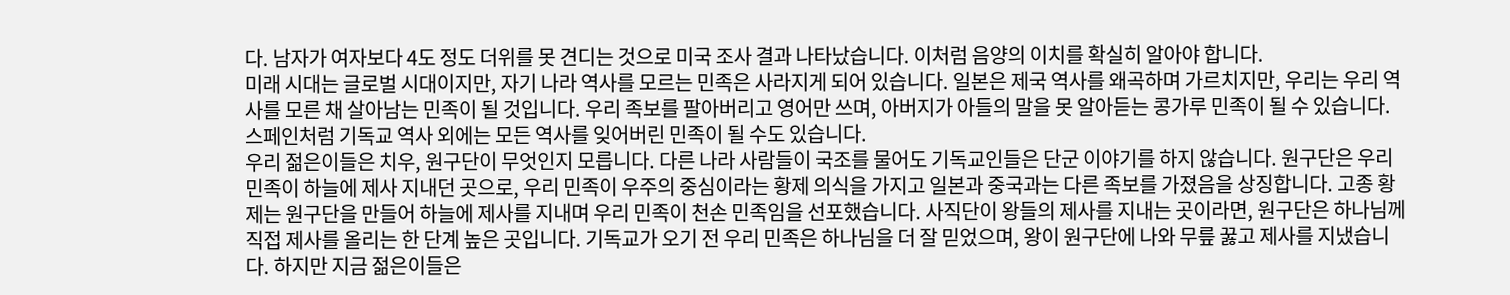다. 남자가 여자보다 4도 정도 더위를 못 견디는 것으로 미국 조사 결과 나타났습니다. 이처럼 음양의 이치를 확실히 알아야 합니다.
미래 시대는 글로벌 시대이지만, 자기 나라 역사를 모르는 민족은 사라지게 되어 있습니다. 일본은 제국 역사를 왜곡하며 가르치지만, 우리는 우리 역사를 모른 채 살아남는 민족이 될 것입니다. 우리 족보를 팔아버리고 영어만 쓰며, 아버지가 아들의 말을 못 알아듣는 콩가루 민족이 될 수 있습니다. 스페인처럼 기독교 역사 외에는 모든 역사를 잊어버린 민족이 될 수도 있습니다.
우리 젊은이들은 치우, 원구단이 무엇인지 모릅니다. 다른 나라 사람들이 국조를 물어도 기독교인들은 단군 이야기를 하지 않습니다. 원구단은 우리 민족이 하늘에 제사 지내던 곳으로, 우리 민족이 우주의 중심이라는 황제 의식을 가지고 일본과 중국과는 다른 족보를 가졌음을 상징합니다. 고종 황제는 원구단을 만들어 하늘에 제사를 지내며 우리 민족이 천손 민족임을 선포했습니다. 사직단이 왕들의 제사를 지내는 곳이라면, 원구단은 하나님께 직접 제사를 올리는 한 단계 높은 곳입니다. 기독교가 오기 전 우리 민족은 하나님을 더 잘 믿었으며, 왕이 원구단에 나와 무릎 꿇고 제사를 지냈습니다. 하지만 지금 젊은이들은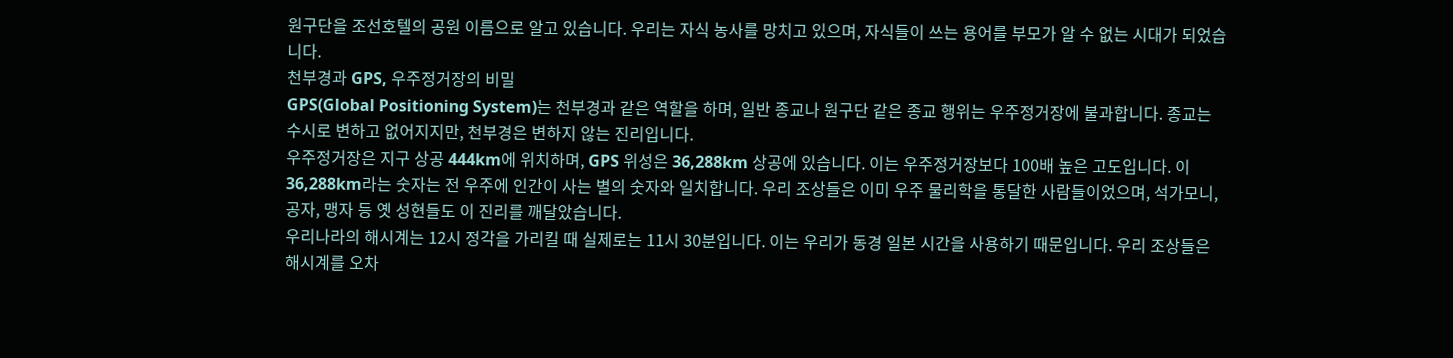원구단을 조선호텔의 공원 이름으로 알고 있습니다. 우리는 자식 농사를 망치고 있으며, 자식들이 쓰는 용어를 부모가 알 수 없는 시대가 되었습니다.
천부경과 GPS, 우주정거장의 비밀
GPS(Global Positioning System)는 천부경과 같은 역할을 하며, 일반 종교나 원구단 같은 종교 행위는 우주정거장에 불과합니다. 종교는 수시로 변하고 없어지지만, 천부경은 변하지 않는 진리입니다.
우주정거장은 지구 상공 444km에 위치하며, GPS 위성은 36,288km 상공에 있습니다. 이는 우주정거장보다 100배 높은 고도입니다. 이 36,288km라는 숫자는 전 우주에 인간이 사는 별의 숫자와 일치합니다. 우리 조상들은 이미 우주 물리학을 통달한 사람들이었으며, 석가모니, 공자, 맹자 등 옛 성현들도 이 진리를 깨달았습니다.
우리나라의 해시계는 12시 정각을 가리킬 때 실제로는 11시 30분입니다. 이는 우리가 동경 일본 시간을 사용하기 때문입니다. 우리 조상들은 해시계를 오차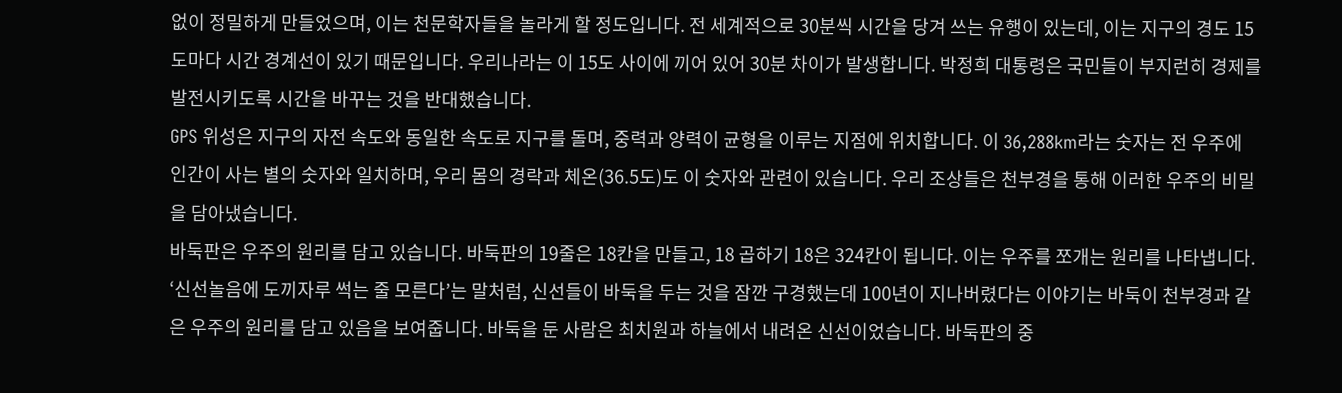없이 정밀하게 만들었으며, 이는 천문학자들을 놀라게 할 정도입니다. 전 세계적으로 30분씩 시간을 당겨 쓰는 유행이 있는데, 이는 지구의 경도 15도마다 시간 경계선이 있기 때문입니다. 우리나라는 이 15도 사이에 끼어 있어 30분 차이가 발생합니다. 박정희 대통령은 국민들이 부지런히 경제를 발전시키도록 시간을 바꾸는 것을 반대했습니다.
GPS 위성은 지구의 자전 속도와 동일한 속도로 지구를 돌며, 중력과 양력이 균형을 이루는 지점에 위치합니다. 이 36,288km라는 숫자는 전 우주에 인간이 사는 별의 숫자와 일치하며, 우리 몸의 경락과 체온(36.5도)도 이 숫자와 관련이 있습니다. 우리 조상들은 천부경을 통해 이러한 우주의 비밀을 담아냈습니다.
바둑판은 우주의 원리를 담고 있습니다. 바둑판의 19줄은 18칸을 만들고, 18 곱하기 18은 324칸이 됩니다. 이는 우주를 쪼개는 원리를 나타냅니다. ‘신선놀음에 도끼자루 썩는 줄 모른다’는 말처럼, 신선들이 바둑을 두는 것을 잠깐 구경했는데 100년이 지나버렸다는 이야기는 바둑이 천부경과 같은 우주의 원리를 담고 있음을 보여줍니다. 바둑을 둔 사람은 최치원과 하늘에서 내려온 신선이었습니다. 바둑판의 중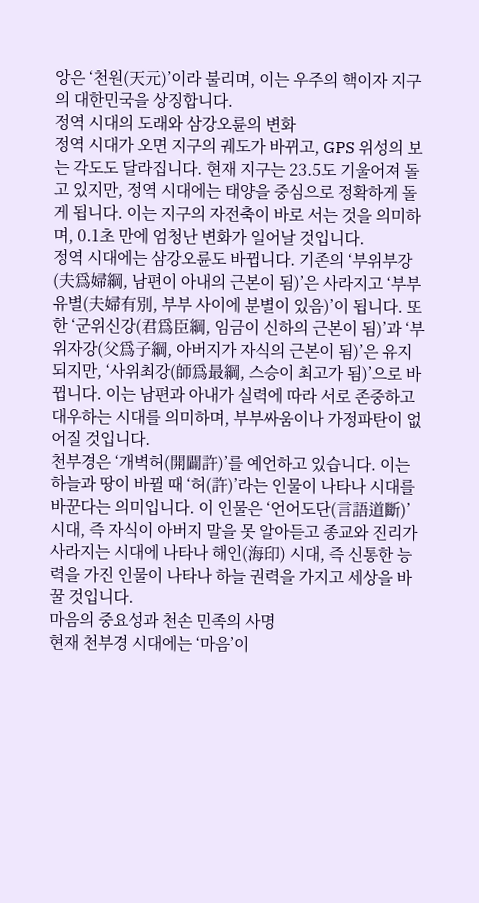앙은 ‘천원(天元)’이라 불리며, 이는 우주의 핵이자 지구의 대한민국을 상징합니다.
정역 시대의 도래와 삼강오륜의 변화
정역 시대가 오면 지구의 궤도가 바뀌고, GPS 위성의 보는 각도도 달라집니다. 현재 지구는 23.5도 기울어져 돌고 있지만, 정역 시대에는 태양을 중심으로 정확하게 돌게 됩니다. 이는 지구의 자전축이 바로 서는 것을 의미하며, 0.1초 만에 엄청난 변화가 일어날 것입니다.
정역 시대에는 삼강오륜도 바뀝니다. 기존의 ‘부위부강(夫爲婦綱, 남편이 아내의 근본이 됨)’은 사라지고 ‘부부유별(夫婦有別, 부부 사이에 분별이 있음)’이 됩니다. 또한 ‘군위신강(君爲臣綱, 임금이 신하의 근본이 됨)’과 ‘부위자강(父爲子綱, 아버지가 자식의 근본이 됨)’은 유지되지만, ‘사위최강(師爲最綱, 스승이 최고가 됨)’으로 바뀝니다. 이는 남편과 아내가 실력에 따라 서로 존중하고 대우하는 시대를 의미하며, 부부싸움이나 가정파탄이 없어질 것입니다.
천부경은 ‘개벽허(開闢許)’를 예언하고 있습니다. 이는 하늘과 땅이 바뀔 때 ‘허(許)’라는 인물이 나타나 시대를 바꾼다는 의미입니다. 이 인물은 ‘언어도단(言語道斷)’ 시대, 즉 자식이 아버지 말을 못 알아듣고 종교와 진리가 사라지는 시대에 나타나 해인(海印) 시대, 즉 신통한 능력을 가진 인물이 나타나 하늘 권력을 가지고 세상을 바꿀 것입니다.
마음의 중요성과 천손 민족의 사명
현재 천부경 시대에는 ‘마음’이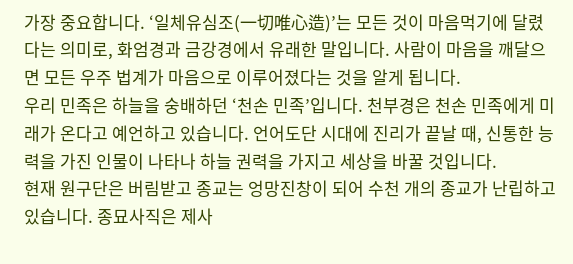가장 중요합니다. ‘일체유심조(一切唯心造)’는 모든 것이 마음먹기에 달렸다는 의미로, 화엄경과 금강경에서 유래한 말입니다. 사람이 마음을 깨달으면 모든 우주 법계가 마음으로 이루어졌다는 것을 알게 됩니다.
우리 민족은 하늘을 숭배하던 ‘천손 민족’입니다. 천부경은 천손 민족에게 미래가 온다고 예언하고 있습니다. 언어도단 시대에 진리가 끝날 때, 신통한 능력을 가진 인물이 나타나 하늘 권력을 가지고 세상을 바꿀 것입니다.
현재 원구단은 버림받고 종교는 엉망진창이 되어 수천 개의 종교가 난립하고 있습니다. 종묘사직은 제사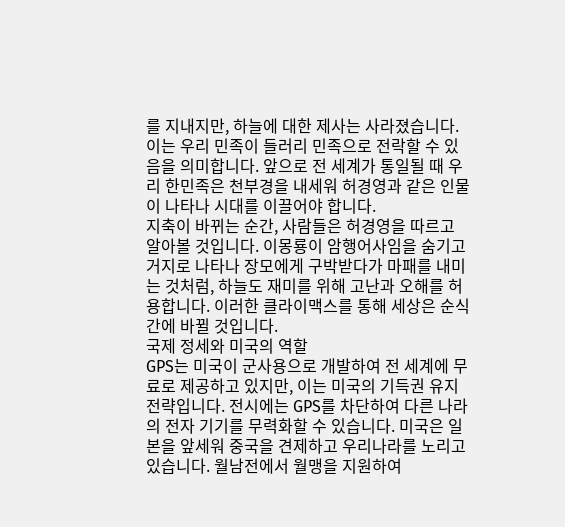를 지내지만, 하늘에 대한 제사는 사라졌습니다. 이는 우리 민족이 들러리 민족으로 전락할 수 있음을 의미합니다. 앞으로 전 세계가 통일될 때 우리 한민족은 천부경을 내세워 허경영과 같은 인물이 나타나 시대를 이끌어야 합니다.
지축이 바뀌는 순간, 사람들은 허경영을 따르고 알아볼 것입니다. 이몽룡이 암행어사임을 숨기고 거지로 나타나 장모에게 구박받다가 마패를 내미는 것처럼, 하늘도 재미를 위해 고난과 오해를 허용합니다. 이러한 클라이맥스를 통해 세상은 순식간에 바뀔 것입니다.
국제 정세와 미국의 역할
GPS는 미국이 군사용으로 개발하여 전 세계에 무료로 제공하고 있지만, 이는 미국의 기득권 유지 전략입니다. 전시에는 GPS를 차단하여 다른 나라의 전자 기기를 무력화할 수 있습니다. 미국은 일본을 앞세워 중국을 견제하고 우리나라를 노리고 있습니다. 월남전에서 월맹을 지원하여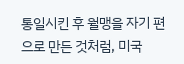통일시킨 후 월맹을 자기 편으로 만든 것처럼, 미국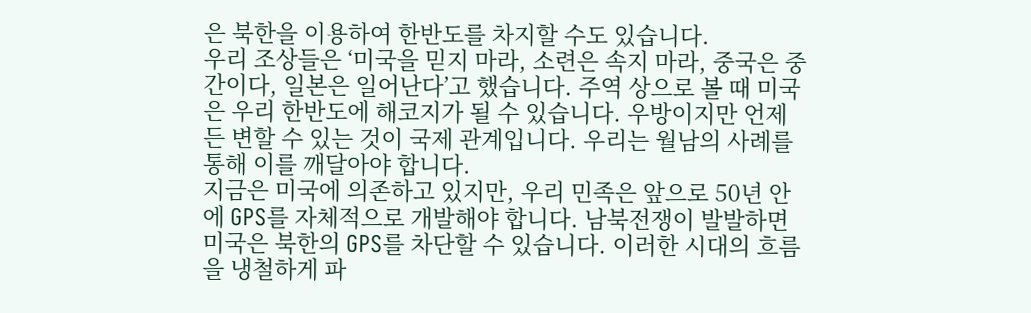은 북한을 이용하여 한반도를 차지할 수도 있습니다.
우리 조상들은 ‘미국을 믿지 마라, 소련은 속지 마라, 중국은 중간이다, 일본은 일어난다’고 했습니다. 주역 상으로 볼 때 미국은 우리 한반도에 해코지가 될 수 있습니다. 우방이지만 언제든 변할 수 있는 것이 국제 관계입니다. 우리는 월남의 사례를 통해 이를 깨달아야 합니다.
지금은 미국에 의존하고 있지만, 우리 민족은 앞으로 50년 안에 GPS를 자체적으로 개발해야 합니다. 남북전쟁이 발발하면 미국은 북한의 GPS를 차단할 수 있습니다. 이러한 시대의 흐름을 냉철하게 파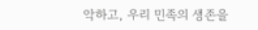악하고, 우리 민족의 생존을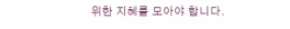위한 지혜를 모아야 합니다.